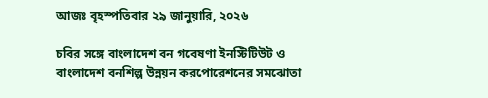আজঃ বৃহস্পতিবার ২৯ জানুয়ারি, ২০২৬

চবির সঙ্গে বাংলাদেশ বন গবেষণা ইনস্টিটিউট ও বাংলাদেশ বনশিল্প উন্নয়ন করপোরেশনের সমঝোতা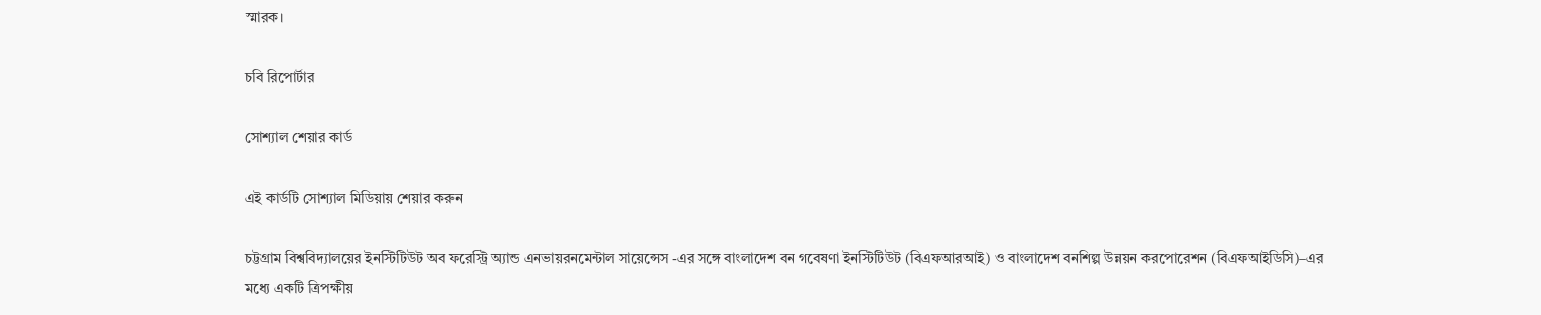স্মারক।

চবি রিপোর্টার

সোশ্যাল শেয়ার কার্ড

এই কার্ডটি সোশ্যাল মিডিয়ায় শেয়ার করুন

চট্টগ্রাম বিশ্ববিদ্যালয়ের ইনস্টিটিউট অব ফরেস্ট্রি অ্যান্ড এনভায়রনমেন্টাল সায়েন্সেস -এর সঙ্গে বাংলাদেশ বন গবেষণা ইনস্টিটিউট (বিএফআরআই) ও বাংলাদেশ বনশিল্প উন্নয়ন করপোরেশন (বিএফআইডিসি)–এর মধ্যে একটি ত্রিপক্ষীয়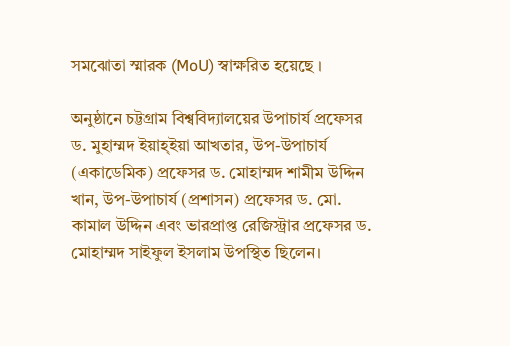সমঝোতা স্মারক (MoU) স্বাক্ষরিত হয়েছে ।

অনুষ্ঠানে চট্টগ্রাম বিশ্ববিদ্যালয়ের উপাচার্য প্রফেসর ড. মুহাম্মদ ইয়াহ্‌ইয়া আখতার, উপ-উপাচার্য (একাডেমিক) প্রফেসর ড. মোহাম্মদ শামীম উদ্দিন খান, উপ-উপাচার্য (প্রশাসন) প্রফেসর ড. মো. কামাল উদ্দিন এবং ভারপ্রাপ্ত রেজিস্ট্রার প্রফেসর ড. মোহাম্মদ সাইফুল ইসলাম উপস্থিত ছিলেন।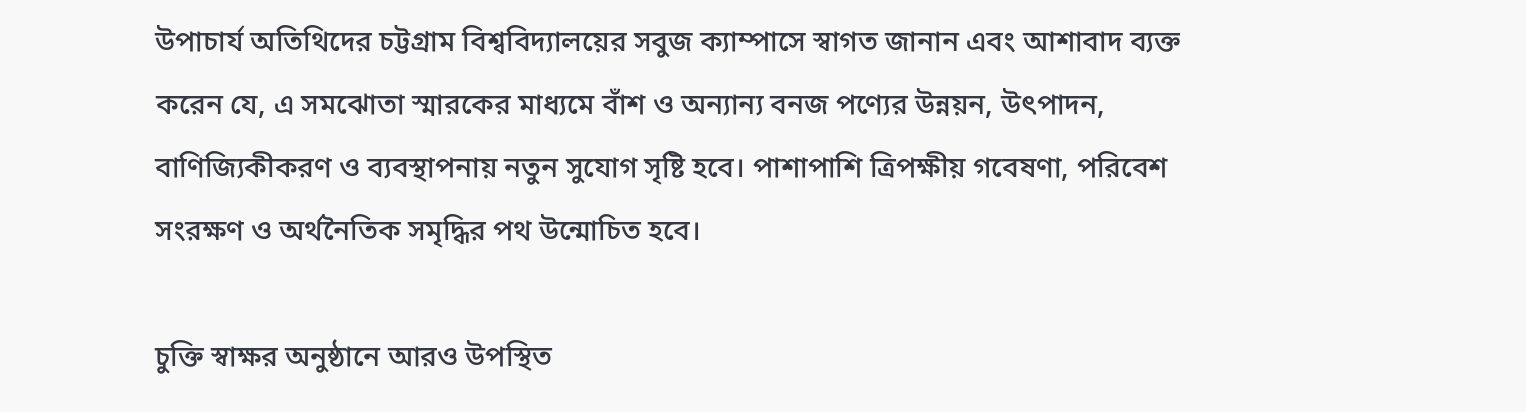উপাচার্য অতিথিদের চট্টগ্রাম বিশ্ববিদ্যালয়ের সবুজ ক্যাম্পাসে স্বাগত জানান এবং আশাবাদ ব্যক্ত করেন যে, এ সমঝোতা স্মারকের মাধ্যমে বাঁশ ও অন্যান্য বনজ পণ্যের উন্নয়ন, উৎপাদন, বাণিজ্যিকীকরণ ও ব্যবস্থাপনায় নতুন সুযোগ সৃষ্টি হবে। পাশাপাশি ত্রিপক্ষীয় গবেষণা, পরিবেশ সংরক্ষণ ও অর্থনৈতিক সমৃদ্ধির পথ উন্মোচিত হবে।

চুক্তি স্বাক্ষর অনুষ্ঠানে আরও উপস্থিত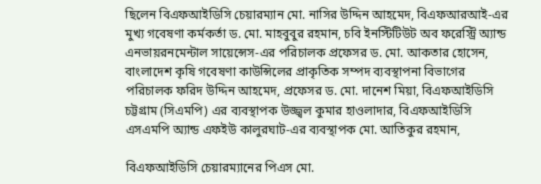ছিলেন বিএফআইডিসি চেয়ারম্যান মো. নাসির উদ্দিন আহমেদ, বিএফআরআই-এর মুখ্য গবেষণা কর্মকর্তা ড. মো. মাহবুবুর রহমান, চবি ইনস্টিটিউট অব ফরেস্ট্রি অ্যান্ড এনভায়রনমেন্টাল সায়েন্সেস-এর পরিচালক প্রফেসর ড. মো. আকতার হোসেন, বাংলাদেশ কৃষি গবেষণা কাউন্সিলের প্রাকৃতিক সম্পদ ব্যবস্থাপনা বিভাগের পরিচালক ফরিদ উদ্দিন আহমেদ, প্রফেসর ড. মো. দানেশ মিয়া, বিএফআইডিসি চট্টগ্রাম (সিএমপি) এর ব্যবস্থাপক উজ্জ্বল কুমার হাওলাদার, বিএফআইডিসি এসএমপি অ্যান্ড এফইউ কালুরঘাট-এর ব্যবস্থাপক মো. আতিকুর রহমান,

বিএফআইডিসি চেয়ারম্যানের পিএস মো.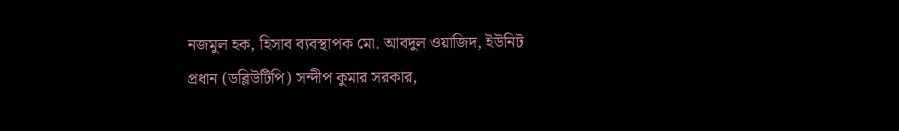নজমুল হক, হিসাব ব্যবস্থাপক মো. আবদুল ওয়াজিদ, ইউনিট প্রধান (ডব্লিউটিপি) সন্দীপ কুমার সরকার,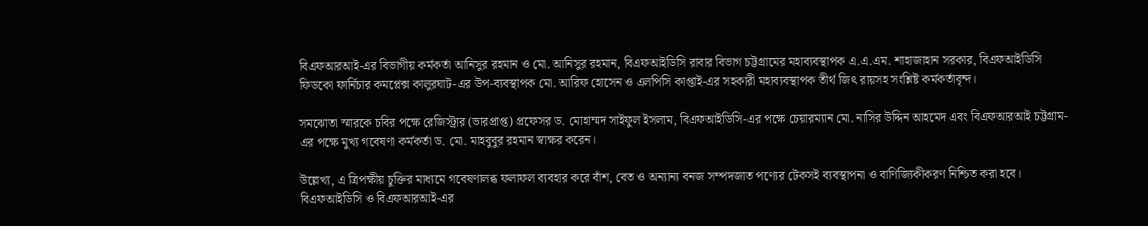বিএফআরআই-এর বিভাগীয় কর্মকর্তা আনিসুর রহমান ও মো. আনিসুর রহমান, বিএফআইডিসি রাবার বিভাগ চট্টগ্রামের মহাব্যবস্থাপক এ.এ.এম. শাহাজাহান সরকার, বিএফআইডিসি ফিডকো ফার্নিচার কমপ্লেক্স কালুরঘাট-এর উপ-ব্যবস্থাপক মো. আরিফ হোসেন ও এলপিসি কাপ্তাই-এর সহকারী মহাব্যবস্থাপক তীর্থ জিৎ রায়সহ সংশ্লিষ্ট কর্মকর্তাবৃন্দ।

সমঝোতা স্মারকে চবির পক্ষে রেজিস্ট্রার (ভারপ্রাপ্ত) প্রফেসর ড. মোহাম্মদ সাইফুল ইসলাম, বিএফআইডিসি-এর পক্ষে চেয়ারম্যান মো. নাসির উদ্দিন আহমেদ এবং বিএফআরআই চট্টগ্রাম-এর পক্ষে মুখ্য গবেষণা কর্মকর্তা ড. মো. মাহবুবুর রহমান স্বাক্ষর করেন।

উল্লেখ্য, এ ত্রিপক্ষীয় চুক্তির মাধ্যমে গবেষণালব্ধ ফলাফল ব্যবহার করে বাঁশ, বেত ও অন্যান্য বনজ সম্পদজাত পণ্যের টেকসই ব্যবস্থাপনা ও বাণিজ্যিকীকরণ নিশ্চিত করা হবে। বিএফআইডিসি ও বিএফআরআই-এর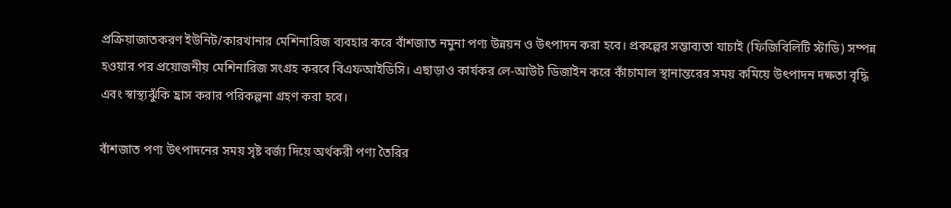প্রক্রিয়াজাতকরণ ইউনিট/কারখানার মেশিনারিজ ব্যবহার করে বাঁশজাত নমুনা পণ্য উন্নয়ন ও উৎপাদন করা হবে। প্রকল্পের সম্ভাব্যতা যাচাই (ফিজিবিলিটি স্টাডি) সম্পন্ন হওয়ার পর প্রয়োজনীয় মেশিনারিজ সংগ্রহ করবে বিএফআইডিসি। এছাড়াও কার্যকর লে-আউট ডিজাইন করে কাঁচামাল স্থানান্তরের সময় কমিয়ে উৎপাদন দক্ষতা বৃদ্ধি এবং স্বাস্থ্যঝুঁকি হ্রাস করার পরিকল্পনা গ্রহণ করা হবে।

বাঁশজাত পণ্য উৎপাদনের সময় সৃষ্ট বর্জ্য দিয়ে অর্থকরী পণ্য তৈরির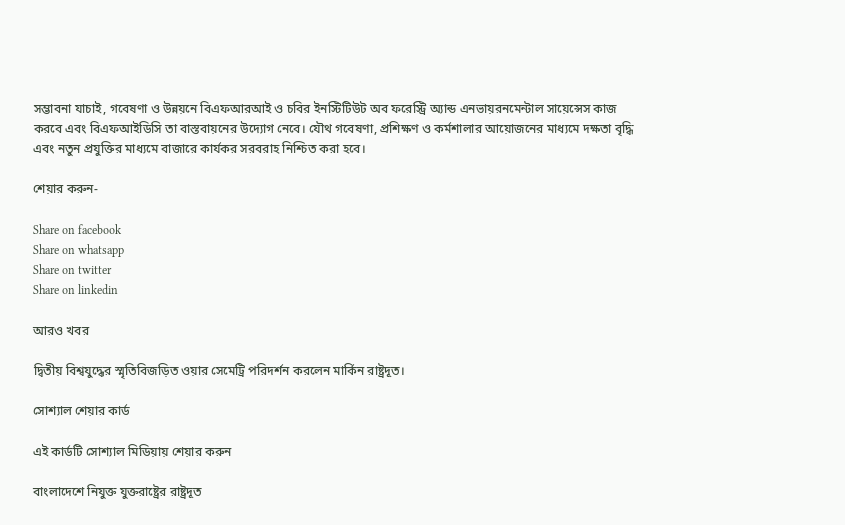সম্ভাবনা যাচাই, গবেষণা ও উন্নয়নে বিএফআরআই ও চবির ইনস্টিটিউট অব ফরেস্ট্রি অ্যান্ড এনভায়রনমেন্টাল সায়েন্সেস কাজ করবে এবং বিএফআইডিসি তা বাস্তবায়নের উদ্যোগ নেবে। যৌথ গবেষণা, প্রশিক্ষণ ও কর্মশালার আয়োজনের মাধ্যমে দক্ষতা বৃদ্ধি এবং নতুন প্রযুক্তির মাধ্যমে বাজারে কার্যকর সরবরাহ নিশ্চিত করা হবে।

শেয়ার করুন-

Share on facebook
Share on whatsapp
Share on twitter
Share on linkedin

আরও খবর

দ্বিতীয় বিশ্বযুদ্ধের স্মৃতিবিজড়িত ওয়ার সেমেট্রি পরিদর্শন করলেন মার্কিন রাষ্ট্রদূত।

সোশ্যাল শেয়ার কার্ড

এই কার্ডটি সোশ্যাল মিডিয়ায় শেয়ার করুন

বাংলাদেশে নিযুক্ত যুক্তরাষ্ট্রের রাষ্ট্রদূত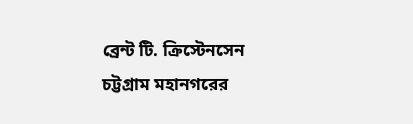ব্রেন্ট টি. ক্রিস্টেনসেন চট্টগ্রাম মহানগরের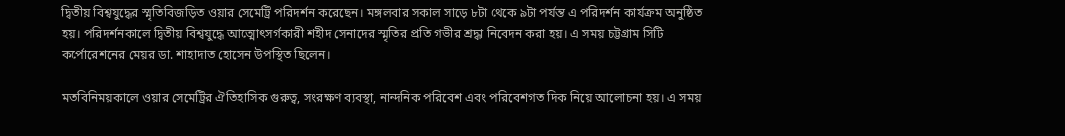দ্বিতীয় বিশ্বযুদ্ধের স্মৃতিবিজড়িত ওয়ার সেমেট্রি পরিদর্শন করেছেন। মঙ্গলবার সকাল সাড়ে ৮টা থেকে ৯টা পর্যন্ত এ পরিদর্শন কার্যক্রম অনুষ্ঠিত হয়। পরিদর্শনকালে দ্বিতীয় বিশ্বযুদ্ধে আত্মোৎসর্গকারী শহীদ সেনাদের স্মৃতির প্রতি গভীর শ্রদ্ধা নিবেদন করা হয়। এ সময় চট্টগ্রাম সিটি কর্পোরেশনের মেয়র ডা. শাহাদাত হোসেন উপস্থিত ছিলেন।

মতবিনিময়কালে ওয়ার সেমেট্রির ঐতিহাসিক গুরুত্ব, সংরক্ষণ ব্যবস্থা, নান্দনিক পরিবেশ এবং পরিবেশগত দিক নিয়ে আলোচনা হয়। এ সময়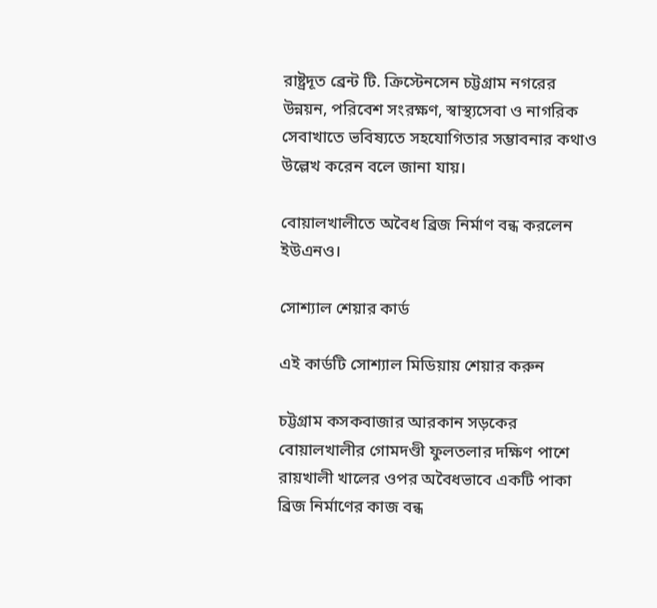রাষ্ট্রদূত ব্রেন্ট টি. ক্রিস্টেনসেন চট্টগ্রাম নগরের উন্নয়ন, পরিবেশ সংরক্ষণ, স্বাস্থ্যসেবা ও নাগরিক সেবাখাতে ভবিষ্যতে সহযোগিতার সম্ভাবনার কথাও উল্লেখ করেন বলে জানা যায়।

বোয়ালখালীতে অবৈধ ব্রিজ নির্মাণ বন্ধ করলেন ইউএনও।

সোশ্যাল শেয়ার কার্ড

এই কার্ডটি সোশ্যাল মিডিয়ায় শেয়ার করুন

চট্টগ্রাম কসকবাজার আরকান সড়কের বোয়ালখালীর গোমদণ্ডী ফুলতলার দক্ষিণ পাশে রায়খালী খালের ওপর অবৈধভাবে একটি পাকা ব্রিজ নির্মাণের কাজ বন্ধ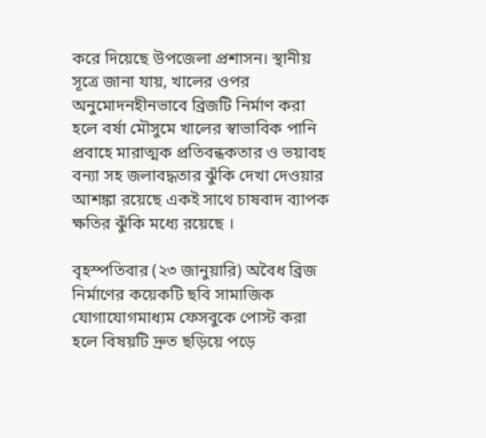করে দিয়েছে উপজেলা প্রশাসন। স্থানীয় সূত্রে জানা যায়, খালের ওপর অনুমোদনহীনভাবে ব্রিজটি নির্মাণ করা হলে বর্ষা মৌসুমে খালের স্বাভাবিক পানি প্রবাহে মারাত্মক প্রতিবন্ধকতার ও ভয়াবহ বন্যা সহ জলাবদ্ধতার ঝুঁকি দেখা দেওয়ার আশঙ্কা রয়েছে একই সাথে চাষবাদ ব্যাপক ক্ষতির ঝুঁকি মধ্যে রয়েছে ।

বৃহস্পতিবার (২৩ জানুয়ারি) অবৈধ ব্রিজ নির্মাণের কয়েকটি ছবি সামাজিক যোগাযোগমাধ্যম ফেসবুকে পোস্ট করা হলে বিষয়টি দ্রুত ছড়িয়ে পড়ে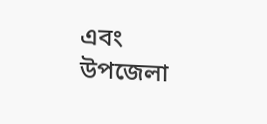এবং উপজেলা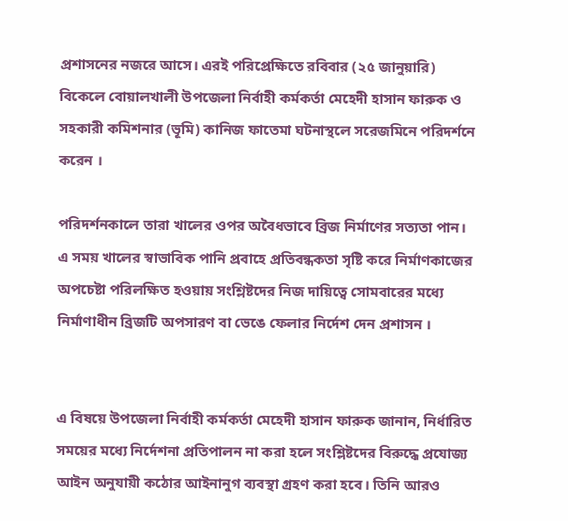প্রশাসনের নজরে আসে। এরই পরিপ্রেক্ষিতে রবিবার (২৫ জানুয়ারি) বিকেলে বোয়ালখালী উপজেলা নির্বাহী কর্মকর্তা মেহেদী হাসান ফারুক ও সহকারী কমিশনার (ভূমি) কানিজ ফাতেমা ঘটনাস্থলে সরেজমিনে পরিদর্শনে করেন ।

পরিদর্শনকালে তারা খালের ওপর অবৈধভাবে ব্রিজ নির্মাণের সত্যতা পান। এ সময় খালের স্বাভাবিক পানি প্রবাহে প্রতিবন্ধকতা সৃষ্টি করে নির্মাণকাজের অপচেষ্টা পরিলক্ষিত হওয়ায় সংশ্লিষ্টদের নিজ দায়িত্বে সোমবারের মধ্যে নির্মাণাধীন ব্রিজটি অপসারণ বা ভেঙে ফেলার নির্দেশ দেন প্রশাসন ।


এ বিষয়ে উপজেলা নির্বাহী কর্মকর্তা মেহেদী হাসান ফারুক জানান, নির্ধারিত সময়ের মধ্যে নির্দেশনা প্রতিপালন না করা হলে সংশ্লিষ্টদের বিরুদ্ধে প্রযোজ্য আইন অনুযায়ী কঠোর আইনানুগ ব্যবস্থা গ্রহণ করা হবে। তিনি আরও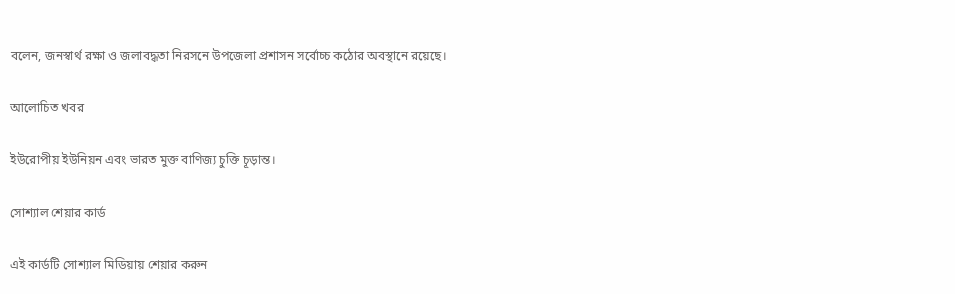বলেন, জনস্বার্থ রক্ষা ও জলাবদ্ধতা নিরসনে উপজেলা প্রশাসন সর্বোচ্চ কঠোর অবস্থানে রয়েছে।

আলোচিত খবর

ইউরোপীয় ইউনিয়ন এবং ভারত মুক্ত বাণিজ্য চুক্তি চূড়ান্ত।

সোশ্যাল শেয়ার কার্ড

এই কার্ডটি সোশ্যাল মিডিয়ায় শেয়ার করুন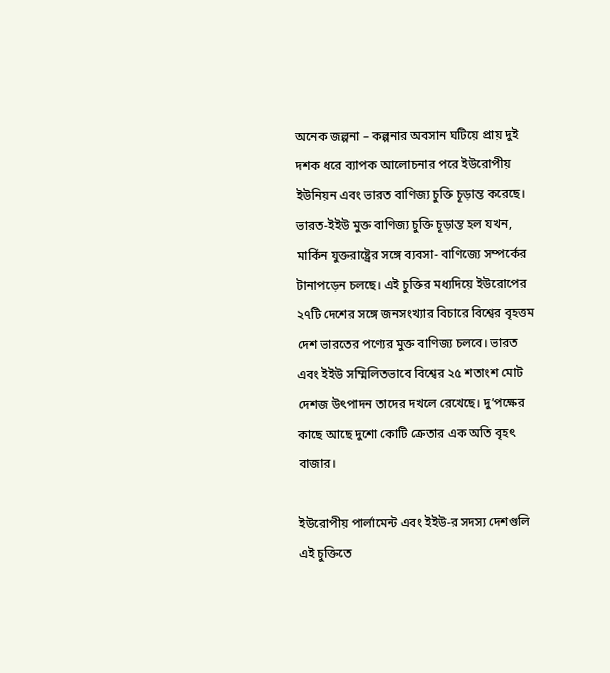অনেক জল্পনা – কল্পনার অবসান ঘটিয়ে প্রায় দুই দশক ধরে ব্যাপক আলোচনার পরে ইউরোপীয় ইউনিয়ন এবং ভারত বাণিজ্য চুক্তি চূড়ান্ত করেছে। ভারত-ইইউ মুক্ত বাণিজ্য চুক্তি চূড়ান্ত হল যখন, মার্কিন যুক্তরাষ্ট্রের সঙ্গে ব্যবসা- বাণিজ্যে সম্পর্কের টানাপড়েন চলছে। এই চুক্তির মধ্যদিয়ে ইউরোপের ২৭টি দেশের সঙ্গে জনসংখ্যার বিচারে বিশ্বের বৃহত্তম দেশ ভারতের পণ্যের মুক্ত বাণিজ্য চলবে। ভারত এবং ইইউ সম্মিলিতভাবে বিশ্বের ২৫ শতাংশ মোট দেশজ উৎপাদন তাদের দখলে রেখেছে। দু’পক্ষের কাছে আছে দুশো কোটি ক্রেতার এক অতি বৃহৎ বাজার।

ইউরোপীয় পার্লামেন্ট এবং ইইউ-র সদস্য দেশগুলি এই চুক্তিতে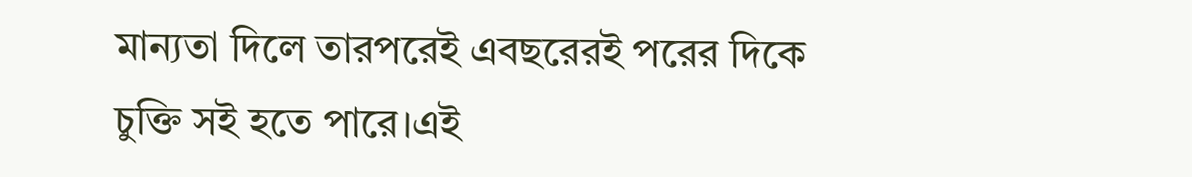মান্যতা দিলে তারপরেই এবছরেরই পরের দিকে চুক্তি সই হতে পারে।এই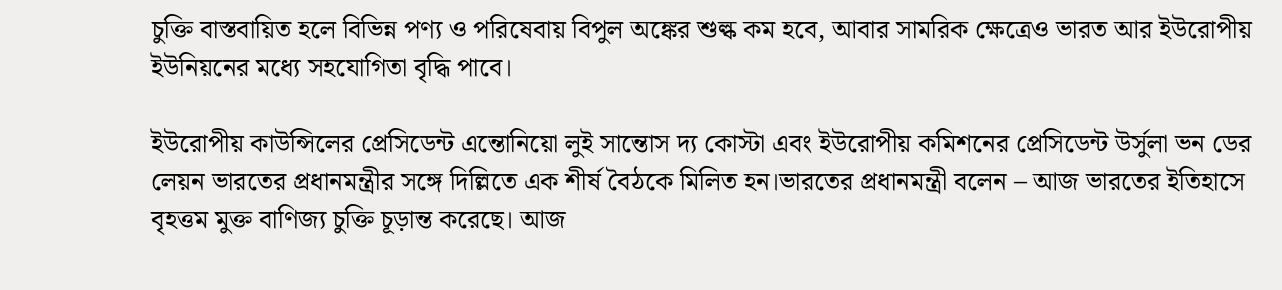চুক্তি বাস্তবায়িত হলে বিভিন্ন পণ্য ও পরিষেবায় বিপুল অঙ্কের শুল্ক কম হবে, আবার সামরিক ক্ষেত্রেও ভারত আর ইউরোপীয় ইউনিয়নের মধ্যে সহযোগিতা বৃদ্ধি পাবে।

ইউরোপীয় কাউন্সিলের প্রেসিডেন্ট এন্তোনিয়ো লুই সান্তোস দ্য কোস্টা এবং ইউরোপীয় কমিশনের প্রেসিডেন্ট উর্সুলা ভন ডের লেয়ন ভারতের প্রধানমন্ত্রীর সঙ্গে দিল্লিতে এক শীর্ষ বৈঠকে মিলিত হন।ভারতের প্রধানমন্ত্রী বলেন – আজ ভারতের ইতিহাসে বৃহত্তম মুক্ত বাণিজ্য চুক্তি চূড়ান্ত করেছে। আজ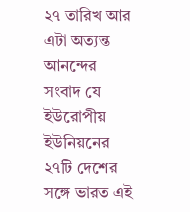২৭ তারিখ আর এটা অত্যন্ত আনন্দের সংবাদ যে ইউরোপীয় ইউনিয়নের ২৭টি দেশের সঙ্গে ভারত এই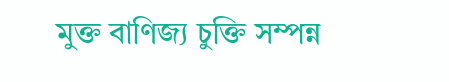মুক্ত বাণিজ্য চুক্তি সম্পন্ন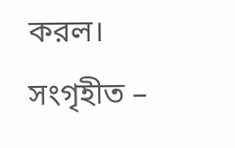করল।
সংগৃহীত –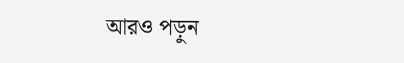আরও পড়ুন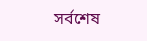সর্বশেষ